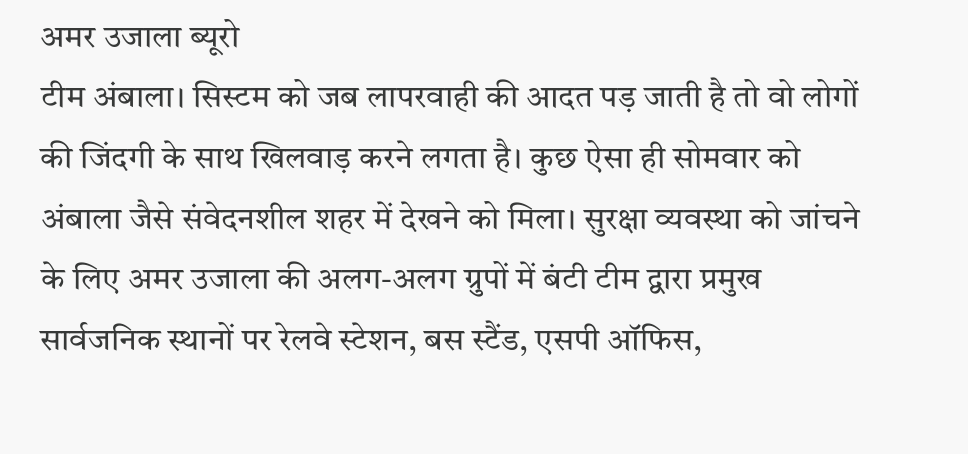अमर उजाला ब्यूरो
टीम अंबाला। सिस्टम को जब लापरवाही की आदत पड़ जाती है तो वो लोगों की जिंदगी के साथ खिलवाड़ करने लगता है। कुछ ऐसा ही सोमवार को अंबाला जैसे संवेदनशील शहर में देखने को मिला। सुरक्षा व्यवस्था को जांचने के लिए अमर उजाला की अलग-अलग ग्रुपों में बंटी टीम द्वारा प्रमुख सार्वजनिक स्थानों पर रेलवे स्टेशन, बस स्टैंड, एसपी ऑफिस,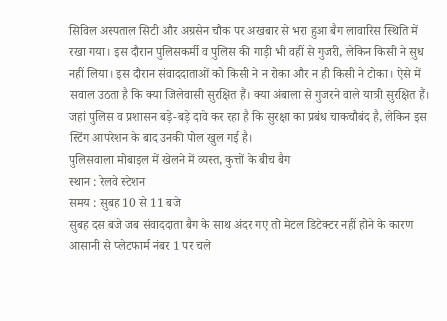सिविल अस्पताल सिटी और अग्रसेन चौक पर अखबार से भरा हुआ बैग लावारिस स्थिति में रखा गया। इस दौरान पुलिसकर्मी व पुलिस की गाड़ी भी वहीं से गुजरी, लेकिन किसी ने सुध नहीं लिया। इस दौरान संवाददाताओं को किसी ने न रोका और न ही किसी ने टोका। ऐसे में सवाल उठता है कि क्या जिलेवासी सुरक्षित हैं। क्या अंबाला से गुजरने वाले यात्री सुरक्षित हैं। जहां पुलिस व प्रशासन बड़े-बड़े दावे कर रहा है कि सुरक्षा का प्रबंध चाकचौबंद है, लेकिन इस स्टिंग आपरेशन के बाद उनकी पोल खुल गई है।
पुलिसवाला मोबाइल में खेलने में व्यस्त, कुत्तों के बीच बैग
स्थान : रेलवे स्टेशन
समय : सुबह 10 से 11 बजे
सुबह दस बजे जब संवाददाता बैग के साथ अंदर गए तो मेटल डिटेक्टर नहीं होने के कारण आसानी से प्लेटफार्म नंबर 1 पर चले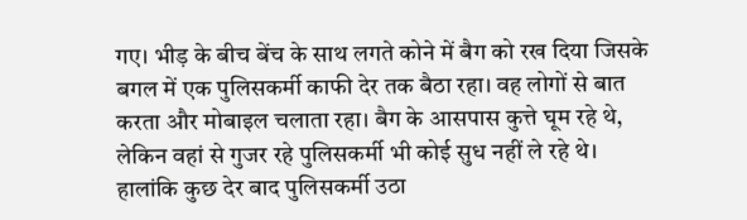गए। भीड़ के बीच बेंच के साथ लगते कोने में बैग को रख दिया जिसके बगल में एक पुलिसकर्मी काफी देर तक बैठा रहा। वह लोगों से बात करता और मोबाइल चलाता रहा। बैग के आसपास कुत्ते घूम रहे थे, लेकिन वहां से गुजर रहे पुलिसकर्मी भी कोई सुध नहीं ले रहे थे। हालांकि कुछ देर बाद पुलिसकर्मी उठा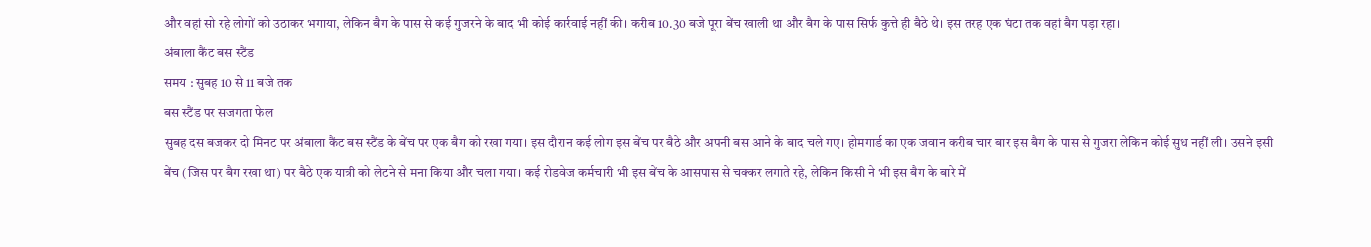और वहां सो रहे लोगों को उठाकर भगाया, लेकिन बैग के पास से कई गुजरने के बाद भी कोई कार्रवाई नहीं की। करीब 10.30 बजे पूरा बेंच खाली था और बैग के पास सिर्फ कुत्ते ही बैठे थे। इस तरह एक घंटा तक वहां बैग पड़ा रहा।
अंबाला कैंट बस स्टैंड
समय : सुबह 10 से 11 बजे तक
बस स्टैंड पर सजगता फेल
सुबह दस बजकर दो मिनट पर अंबाला कैंट बस स्टैंड के बेंच पर एक बैग को रखा गया। इस दौरान कई लोग इस बेंच पर बैठे और अपनी बस आने के बाद चले गए। होमगार्ड का एक जवान करीब चार बार इस बैग के पास से गुजरा लेकिन कोई सुध नहीं ली। उसने इसी बेंच (जिस पर बैग रखा था) पर बैठे एक यात्री को लेटने से मना किया और चला गया। कई रोडवेज कर्मचारी भी इस बेंच के आसपास से चक्कर लगाते रहे, लेकिन किसी ने भी इस बैग के बारे में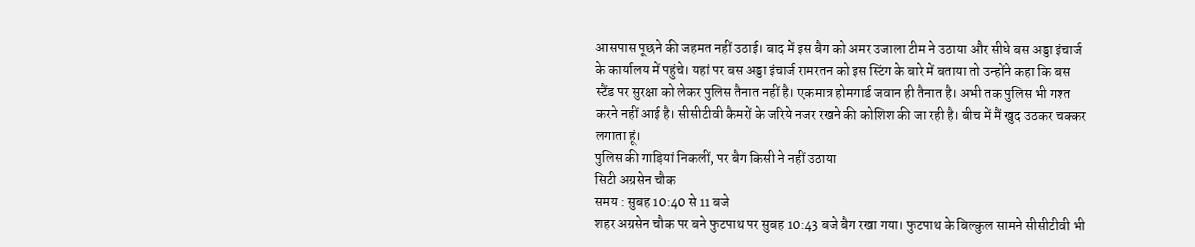आसपास पूछने की जहमत नहीं उठाई। बाद में इस बैग को अमर उजाला टीम ने उठाया और सीधे बस अड्डा इंचार्ज के कार्यालय में पहुंचे। यहां पर बस अड्डा इंचार्ज रामरतन को इस स्टिंग के बारे में बताया तो उन्होंने कहा कि बस स्टैंड पर सुरक्षा को लेकर पुलिस तैनात नहीं है। एकमात्र होमगार्ड जवान ही तैनात है। अभी तक पुलिस भी गश्त करने नहीं आई है। सीसीटीवी कैमरों के जरिये नजर रखने की कोशिश की जा रही है। बीच में मैं खुद उठकर चक्कर लगाता हूं।
पुलिस की गाड़ियां निकलीं, पर बैग किसी ने नहीं उठाया
सिटी अग्रसेन चौक
समय : सुबह 10:40 से 11 बजे
शहर अग्रसेन चौक पर बने फुटपाथ पर सुबह 10:43 बजे बैग रखा गया। फुटपाथ के बिल्कुल सामने सीसीटीवी भी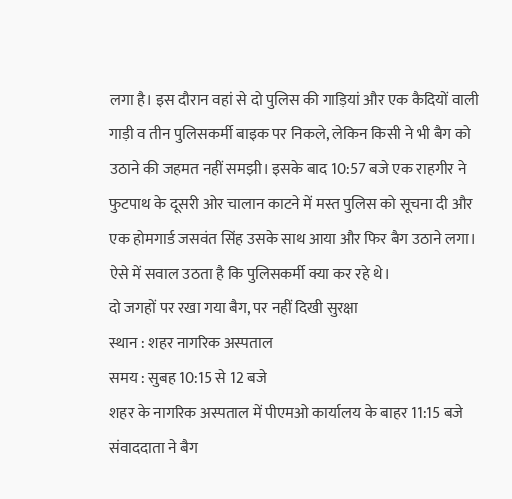लगा है। इस दौरान वहां से दो पुलिस की गाड़ियां और एक कैदियों वाली गाड़ी व तीन पुलिसकर्मी बाइक पर निकले, लेकिन किसी ने भी बैग को उठाने की जहमत नहीं समझी। इसके बाद 10:57 बजे एक राहगीर ने फुटपाथ के दूसरी ओर चालान काटने में मस्त पुलिस को सूचना दी और एक होमगार्ड जसवंत सिंह उसके साथ आया और फिर बैग उठाने लगा। ऐसे में सवाल उठता है कि पुलिसकर्मी क्या कर रहे थे।
दो जगहों पर रखा गया बैग, पर नहीं दिखी सुरक्षा
स्थान : शहर नागरिक अस्पताल
समय : सुबह 10:15 से 12 बजे
शहर के नागरिक अस्पताल में पीएमओ कार्यालय के बाहर 11:15 बजे संवाददाता ने बैग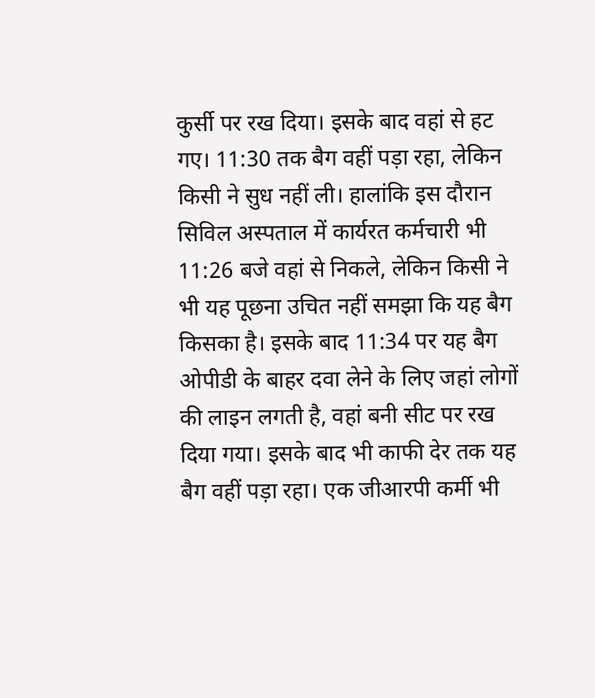कुर्सी पर रख दिया। इसके बाद वहां से हट गए। 11:30 तक बैग वहीं पड़ा रहा, लेकिन किसी ने सुध नहीं ली। हालांकि इस दौरान सिविल अस्पताल में कार्यरत कर्मचारी भी 11:26 बजे वहां से निकले, लेकिन किसी ने भी यह पूछना उचित नहीं समझा कि यह बैग किसका है। इसके बाद 11:34 पर यह बैग ओपीडी के बाहर दवा लेने के लिए जहां लोगों की लाइन लगती है, वहां बनी सीट पर रख दिया गया। इसके बाद भी काफी देर तक यह बैग वहीं पड़ा रहा। एक जीआरपी कर्मी भी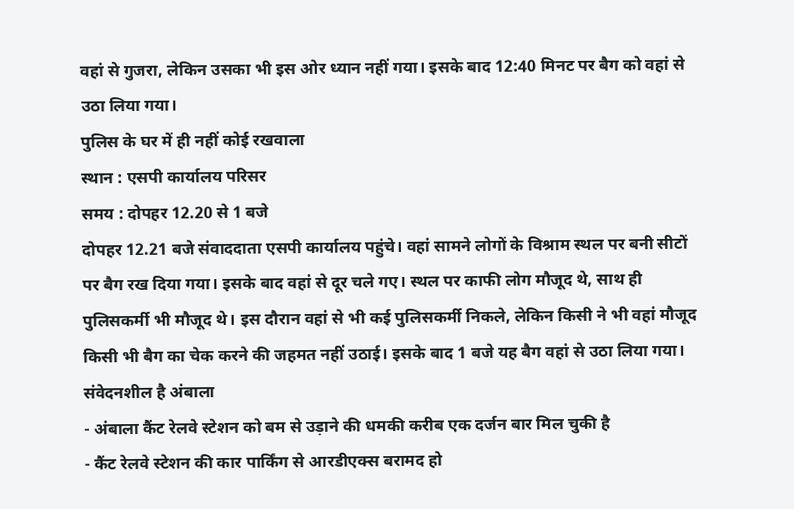वहां से गुजरा, लेकिन उसका भी इस ओर ध्यान नहीं गया। इसके बाद 12:40 मिनट पर बैग को वहां से उठा लिया गया।
पुलिस के घर में ही नहीं कोई रखवाला
स्थान : एसपी कार्यालय परिसर
समय : दोपहर 12.20 से 1 बजे
दोपहर 12.21 बजे संवाददाता एसपी कार्यालय पहुंचे। वहां सामने लोगों के विश्राम स्थल पर बनी सीटों पर बैग रख दिया गया। इसके बाद वहां से दूर चले गए। स्थल पर काफी लोग मौजूद थे, साथ ही पुलिसकर्मी भी मौजूद थे। इस दौरान वहां से भी कई पुलिसकर्मी निकले, लेकिन किसी ने भी वहां मौजूद किसी भी बैग का चेक करने की जहमत नहीं उठाई। इसके बाद 1 बजे यह बैग वहां से उठा लिया गया।
संवेदनशील है अंबाला
- अंबाला कैंट रेलवे स्टेशन को बम से उड़ाने की धमकी करीब एक दर्जन बार मिल चुकी है
- कैंट रेलवे स्टेशन की कार पार्किंग से आरडीएक्स बरामद हो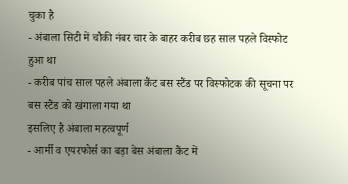चुका है
- अंबाला सिटी में चौकी नंबर चार के बाहर करीब छह साल पहले विस्फोट हुआ था
- करीब पांच साल पहले अंबाला कैंट बस स्टैंड पर विस्फोटक की सूचना पर बस स्टैंड को खंगाला गया था
इसलिए है अंबाला महत्वपूर्ण
- आर्मी व एयरफोर्स का बड़ा बेस अंबाला कैंट में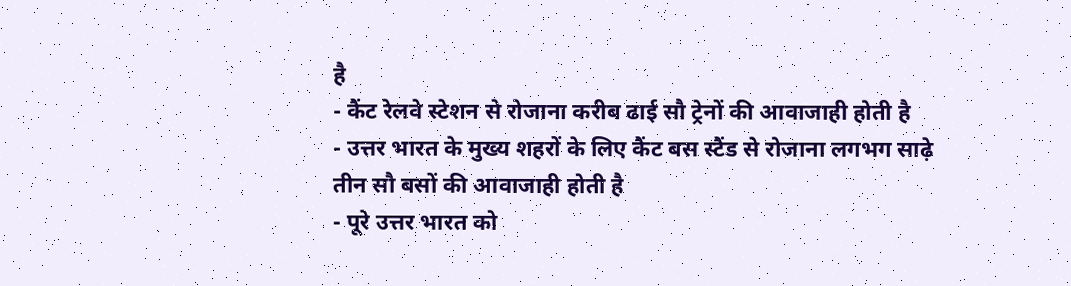है
- कैंट रेलवे स्टेशन से रोजाना करीब ढाई सौ ट्रेनों की आवाजाही होती है
- उत्तर भारत के मुख्य शहरों के लिए कैंट बस स्टैंड से रोजाना लगभग साढ़े तीन सौ बसों की आवाजाही होती है
- पूरे उत्तर भारत को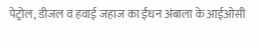पेट्रोल, डीजल व हवाई जहाज का ईंधन अंबाला के आईओसी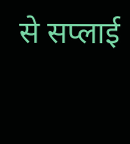से सप्लाई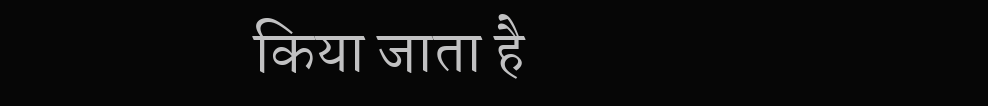किया जाता है